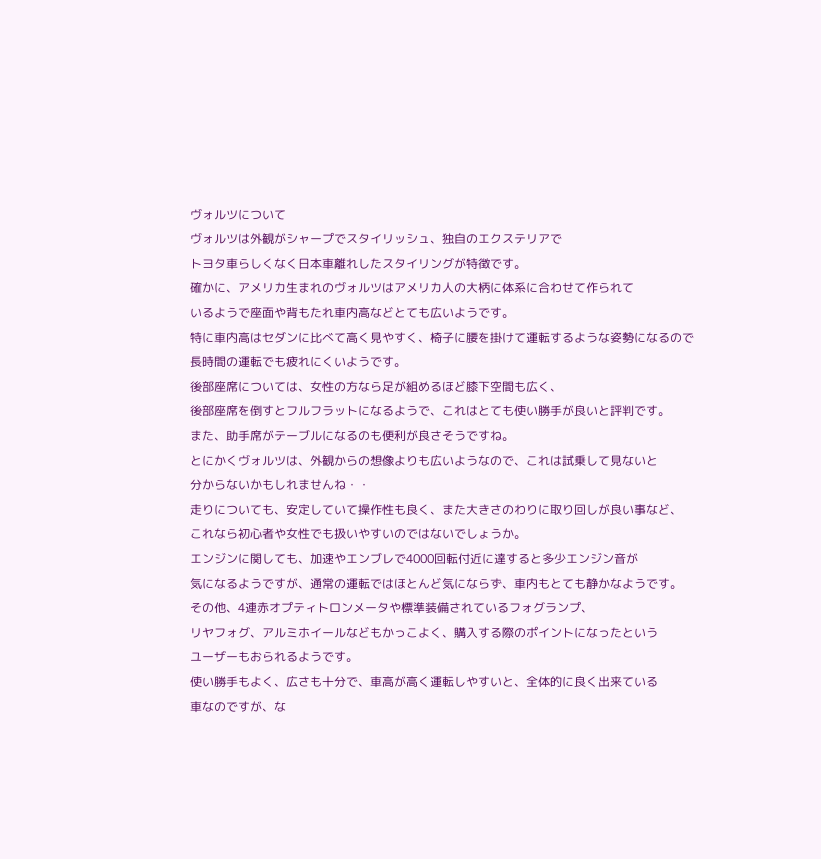ヴォルツについて
ヴォルツは外観がシャープでスタイリッシュ、独自のエクステリアで
トヨタ車らしくなく日本車離れしたスタイリングが特徴です。
確かに、アメリカ生まれのヴォルツはアメリカ人の大柄に体系に合わせて作られて
いるようで座面や背もたれ車内高などとても広いようです。
特に車内高はセダンに比べて高く見やすく、椅子に腰を掛けて運転するような姿勢になるので
長時間の運転でも疲れにくいようです。
後部座席については、女性の方なら足が組めるほど膝下空間も広く、
後部座席を倒すとフルフラットになるようで、これはとても使い勝手が良いと評判です。
また、助手席がテーブルになるのも便利が良さそうですね。
とにかくヴォルツは、外観からの想像よりも広いようなので、これは試乗して見ないと
分からないかもしれませんね・・
走りについても、安定していて操作性も良く、また大きさのわりに取り回しが良い事など、
これなら初心者や女性でも扱いやすいのではないでしょうか。
エンジンに関しても、加速やエンブレで4000回転付近に達すると多少エンジン音が
気になるようですが、通常の運転ではほとんど気にならず、車内もとても静かなようです。
その他、4連赤オプティトロンメータや標準装備されているフォグランプ、
リヤフォグ、アルミホイールなどもかっこよく、購入する際のポイントになったという
ユーザーもおられるようです。
使い勝手もよく、広さも十分で、車高が高く運転しやすいと、全体的に良く出来ている
車なのですが、な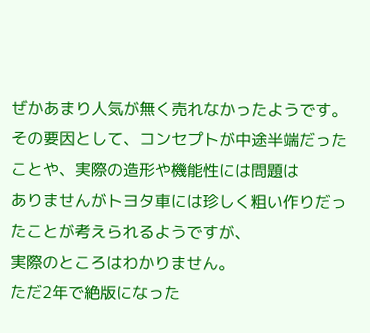ぜかあまり人気が無く売れなかったようです。
その要因として、コンセプトが中途半端だったことや、実際の造形や機能性には問題は
ありませんがトヨタ車には珍しく粗い作りだったことが考えられるようですが、
実際のところはわかりません。
ただ2年で絶版になった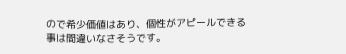ので希少価値はあり、個性がアピールできる事は間違いなさそうです。